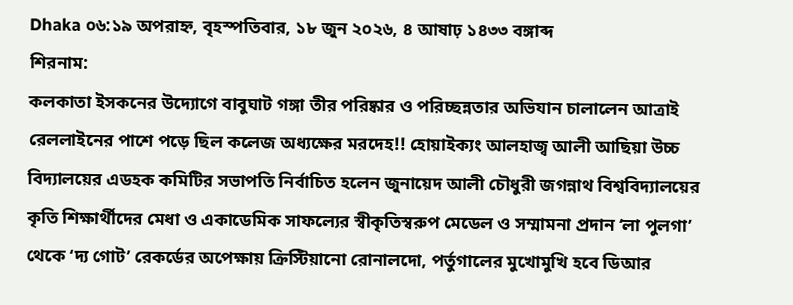Dhaka ০৬:১৯ অপরাহ্ন, বৃহস্পতিবার, ১৮ জুন ২০২৬, ৪ আষাঢ় ১৪৩৩ বঙ্গাব্দ
শিরনাম:
কলকাতা ইসকনের উদ্যোগে বাবুঘাট গঙ্গা তীর পরিষ্কার ও পরিচ্ছন্নতার অভিযান চালালেন আত্রাই রেললাইনের পাশে পড়ে ছিল কলেজ অধ্যক্ষের মরদেহ!! হোয়াইক্যং আলহাজ্ব আলী আছিয়া উচ্চ বিদ্যালয়ের এডহক কমিটির সভাপতি নির্বাচিত হলেন জুনায়েদ আলী চৌধুরী জগন্নাথ বিশ্ববিদ্যালয়ের কৃতি শিক্ষার্থীদের মেধা ও একাডেমিক সাফল্যের স্বীকৃতিস্বরুপ মেডেল ও সম্মামনা প্রদান ‘লা পুলগা’ থেকে ‘দ্য গোট’ রেকর্ডের অপেক্ষায় ক্রিস্টিয়ানো রোনালদো, পর্তুগালের মুখোমুখি হবে ডিআর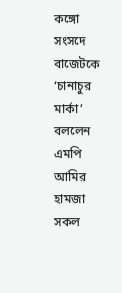কঙ্গো সংসদে বাজেটকে ‘চানাচুর মার্কা’ বললেন এমপি আমির হামজা সকল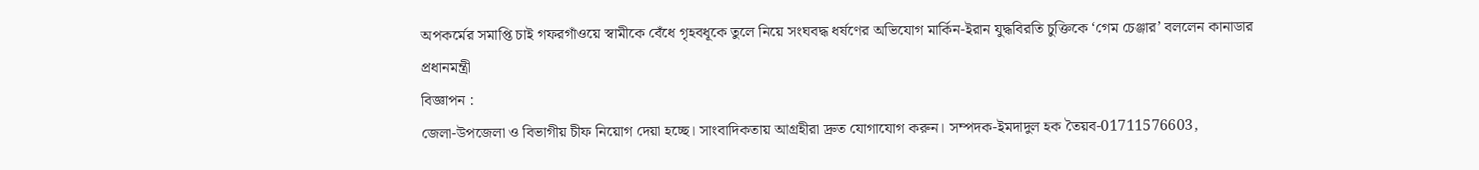অপকর্মের সমাপ্তি চাই গফরগাঁওয়ে স্বামীকে বেঁধে গৃহবধূকে তুলে নিয়ে সংঘবদ্ধ ধর্ষণের অভিযোগ মার্কিন-ইরান যুদ্ধবিরতি চুক্তিকে ‘গেম চেঞ্জার’ বললেন কানাডার প্রধানমন্ত্রী
বিজ্ঞাপন :
জেলা-উপজেলা ও বিভাগীয় চীফ নিয়োগ দেয়া হচ্ছে। সাংবাদিকতায় আগ্রহীরা দ্রুত যোগাযোগ করুন। সম্পদক-ইমদাদুল হক তৈয়ব-01711576603,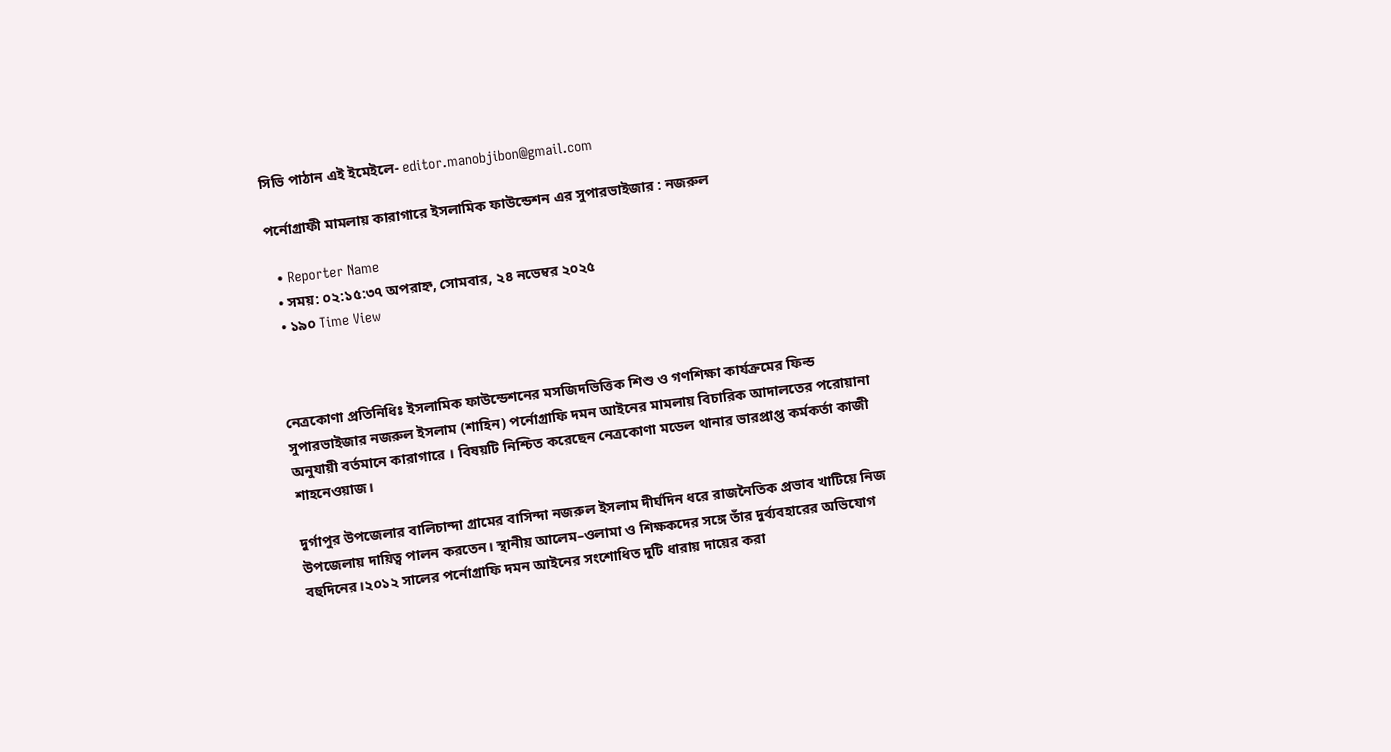সিভি পাঠান এই ইমেইলে- editor.manobjibon@gmail.com

পর্নোগ্রাফী মামলায় কারাগারে ইসলামিক ফাউন্ডেশন এর সুপারভাইজার : নজরুল

  • Reporter Name
  • সময়: ০২:১৫:৩৭ অপরাহ্ন, সোমবার, ২৪ নভেম্বর ২০২৫
  • ১৯০ Time View



নেত্রকোণা প্রতিনিধিঃ ইসলামিক ফাউন্ডেশনের মসজিদভিত্তিক শিশু ও গণশিক্ষা কার্যক্রমের ফিল্ড সুপারভাইজার নজরুল ইসলাম (শাহিন) পর্নোগ্রাফি দমন আইনের মামলায় বিচারিক আদালতের পরোয়ানা অনুযায়ী বর্তমানে কারাগারে । বিষয়টি নিশ্চিত করেছেন নেত্রকোণা মডেল থানার ভারপ্রাপ্ত কর্মকর্তা কাজী শাহনেওয়াজ।

দুর্গাপুর উপজেলার বালিচান্দা গ্রামের বাসিন্দা নজরুল ইসলাম দীর্ঘদিন ধরে রাজনৈতিক প্রভাব খাটিয়ে নিজ উপজেলায় দায়িত্ব পালন করতেন। স্থানীয় আলেম–ওলামা ও শিক্ষকদের সঙ্গে তাঁর দুর্ব্যবহারের অভিযোগ বহুদিনের।২০১২ সালের পর্নোগ্রাফি দমন আইনের সংশোধিত দুটি ধারায় দায়ের করা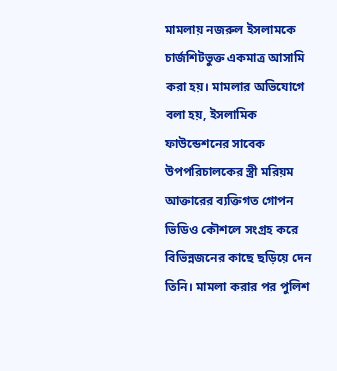মামলায় নজরুল ইসলামকে চার্জশিটভুক্ত একমাত্র আসামি করা হয়। মামলার অভিযোগে বলা হয়, ইসলামিক ফাউন্ডেশনের সাবেক উপপরিচালকের স্ত্রী মরিয়ম আক্তারের ব্যক্তিগত গোপন ভিডিও কৌশলে সংগ্রহ করে বিভিন্নজনের কাছে ছড়িয়ে দেন তিনি। মামলা করার পর পুলিশ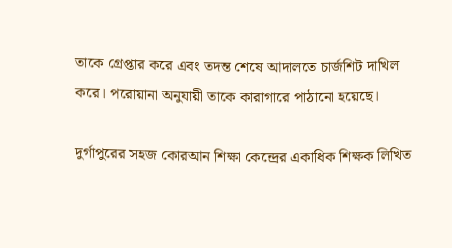তাকে গ্রেপ্তার করে এবং তদন্ত শেষে আদালতে চার্জশিট দাখিল করে। পরোয়ানা অনুযায়ী তাকে কারাগারে পাঠানো হয়েছে।

দুর্গাপুরের সহজ কোরআন শিক্ষা কেন্দ্রের একাধিক শিক্ষক লিখিত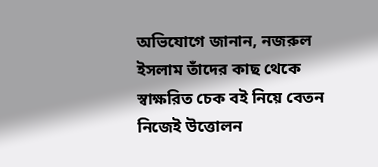অভিযোগে জানান, নজরুল ইসলাম তাঁদের কাছ থেকে স্বাক্ষরিত চেক বই নিয়ে বেতন নিজেই উত্তোলন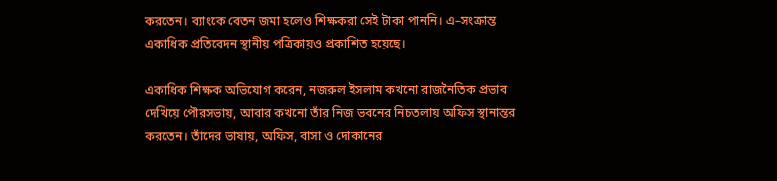করতেন। ব্যাংকে বেতন জমা হলেও শিক্ষকরা সেই টাকা পাননি। এ–সংক্রান্ত একাধিক প্রতিবেদন স্থানীয় পত্রিকায়ও প্রকাশিত হয়েছে।

একাধিক শিক্ষক অভিযোগ করেন, নজরুল ইসলাম কখনো রাজনৈতিক প্রভাব দেখিয়ে পৌরসভায়, আবার কখনো তাঁর নিজ ভবনের নিচতলায় অফিস স্থানান্তর করতেন। তাঁদের ভাষায়, অফিস, বাসা ও দোকানের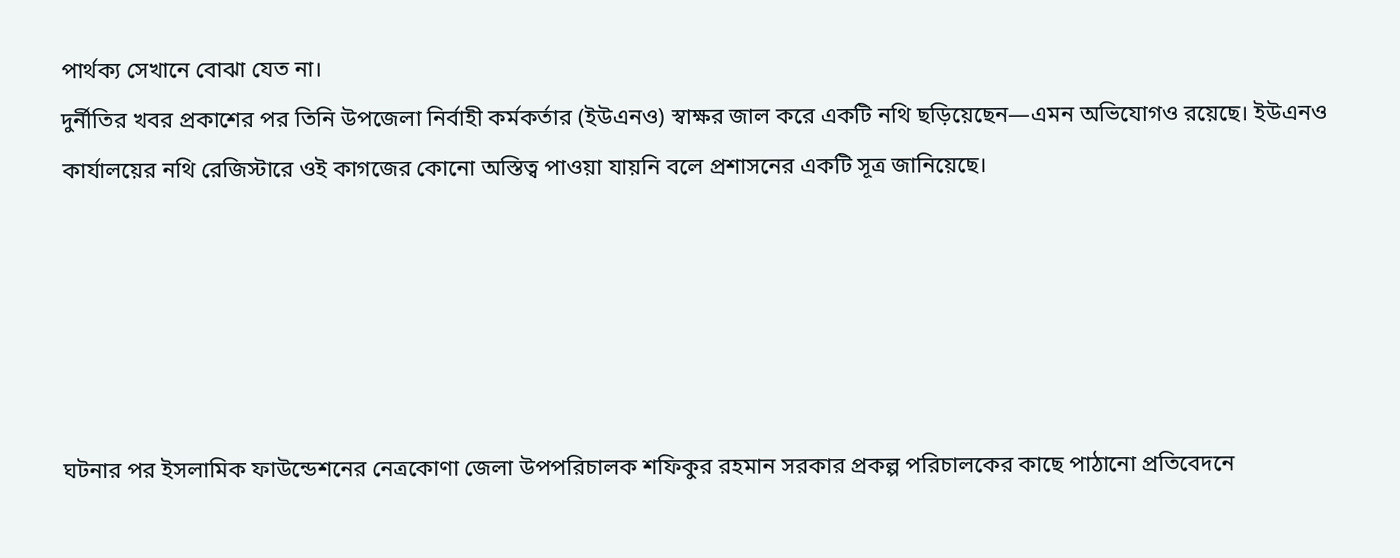পার্থক্য সেখানে বোঝা যেত না।
দুর্নীতির খবর প্রকাশের পর তিনি উপজেলা নির্বাহী কর্মকর্তার (ইউএনও) স্বাক্ষর জাল করে একটি নথি ছড়িয়েছেন—এমন অভিযোগও রয়েছে। ইউএনও কার্যালয়ের নথি রেজিস্টারে ওই কাগজের কোনো অস্তিত্ব পাওয়া যায়নি বলে প্রশাসনের একটি সূত্র জানিয়েছে।





ঘটনার পর ইসলামিক ফাউন্ডেশনের নেত্রকোণা জেলা উপপরিচালক শফিকুর রহমান সরকার প্রকল্প পরিচালকের কাছে পাঠানো প্রতিবেদনে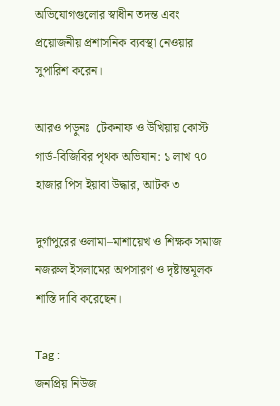অভিযোগগুলোর স্বাধীন তদন্ত এবং প্রয়োজনীয় প্রশাসনিক ব্যবস্থা নেওয়ার সুপারিশ করেন।

আরও পড়ুনঃ  টেকনাফ ও উখিয়ায় কোস্ট গার্ড-বিজিবির পৃথক অভিযান: ১ লাখ ৭০ হাজার পিস ইয়াবা উদ্ধার, আটক ৩

দুর্গাপুরের ওলামা–মাশায়েখ ও শিক্ষক সমাজ নজরুল ইসলামের অপসারণ ও দৃষ্টান্তমূলক শাস্তি দাবি করেছেন।

Tag :
জনপ্রিয় নিউজ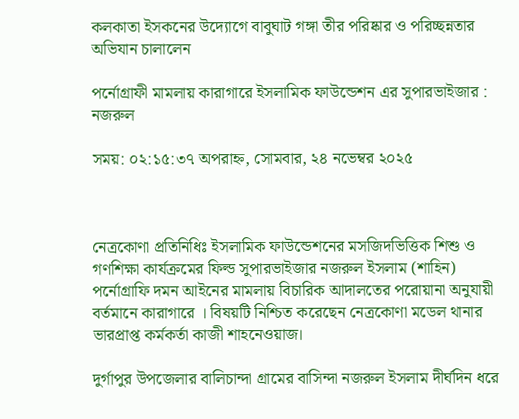কলকাতা ইসকনের উদ্যোগে বাবুঘাট গঙ্গা তীর পরিষ্কার ও পরিচ্ছন্নতার অভিযান চালালেন

পর্নোগ্রাফী মামলায় কারাগারে ইসলামিক ফাউন্ডেশন এর সুপারভাইজার : নজরুল

সময়: ০২:১৫:৩৭ অপরাহ্ন, সোমবার, ২৪ নভেম্বর ২০২৫



নেত্রকোণা প্রতিনিধিঃ ইসলামিক ফাউন্ডেশনের মসজিদভিত্তিক শিশু ও গণশিক্ষা কার্যক্রমের ফিল্ড সুপারভাইজার নজরুল ইসলাম (শাহিন) পর্নোগ্রাফি দমন আইনের মামলায় বিচারিক আদালতের পরোয়ানা অনুযায়ী বর্তমানে কারাগারে । বিষয়টি নিশ্চিত করেছেন নেত্রকোণা মডেল থানার ভারপ্রাপ্ত কর্মকর্তা কাজী শাহনেওয়াজ।

দুর্গাপুর উপজেলার বালিচান্দা গ্রামের বাসিন্দা নজরুল ইসলাম দীর্ঘদিন ধরে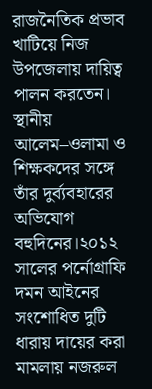রাজনৈতিক প্রভাব খাটিয়ে নিজ উপজেলায় দায়িত্ব পালন করতেন। স্থানীয় আলেম–ওলামা ও শিক্ষকদের সঙ্গে তাঁর দুর্ব্যবহারের অভিযোগ বহুদিনের।২০১২ সালের পর্নোগ্রাফি দমন আইনের সংশোধিত দুটি ধারায় দায়ের করা মামলায় নজরুল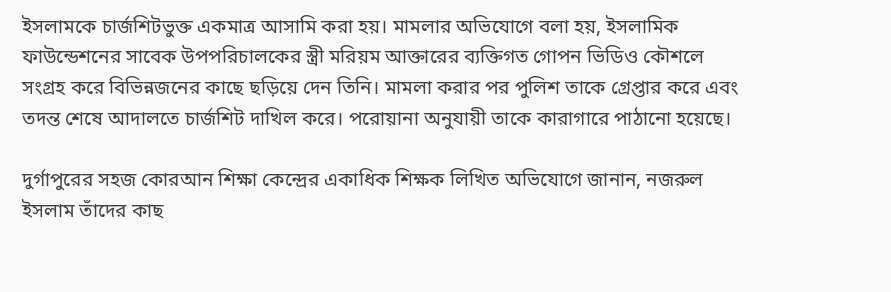ইসলামকে চার্জশিটভুক্ত একমাত্র আসামি করা হয়। মামলার অভিযোগে বলা হয়, ইসলামিক ফাউন্ডেশনের সাবেক উপপরিচালকের স্ত্রী মরিয়ম আক্তারের ব্যক্তিগত গোপন ভিডিও কৌশলে সংগ্রহ করে বিভিন্নজনের কাছে ছড়িয়ে দেন তিনি। মামলা করার পর পুলিশ তাকে গ্রেপ্তার করে এবং তদন্ত শেষে আদালতে চার্জশিট দাখিল করে। পরোয়ানা অনুযায়ী তাকে কারাগারে পাঠানো হয়েছে।

দুর্গাপুরের সহজ কোরআন শিক্ষা কেন্দ্রের একাধিক শিক্ষক লিখিত অভিযোগে জানান, নজরুল ইসলাম তাঁদের কাছ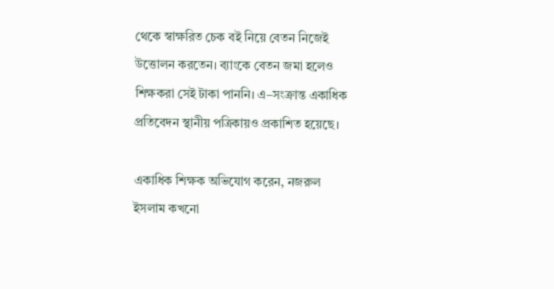থেকে স্বাক্ষরিত চেক বই নিয়ে বেতন নিজেই উত্তোলন করতেন। ব্যাংকে বেতন জমা হলেও শিক্ষকরা সেই টাকা পাননি। এ–সংক্রান্ত একাধিক প্রতিবেদন স্থানীয় পত্রিকায়ও প্রকাশিত হয়েছে।

একাধিক শিক্ষক অভিযোগ করেন, নজরুল ইসলাম কখনো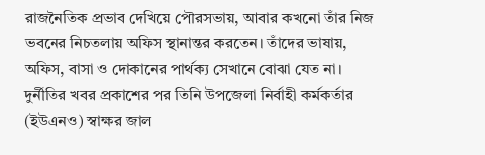রাজনৈতিক প্রভাব দেখিয়ে পৌরসভায়, আবার কখনো তাঁর নিজ ভবনের নিচতলায় অফিস স্থানান্তর করতেন। তাঁদের ভাষায়, অফিস, বাসা ও দোকানের পার্থক্য সেখানে বোঝা যেত না।
দুর্নীতির খবর প্রকাশের পর তিনি উপজেলা নির্বাহী কর্মকর্তার (ইউএনও) স্বাক্ষর জাল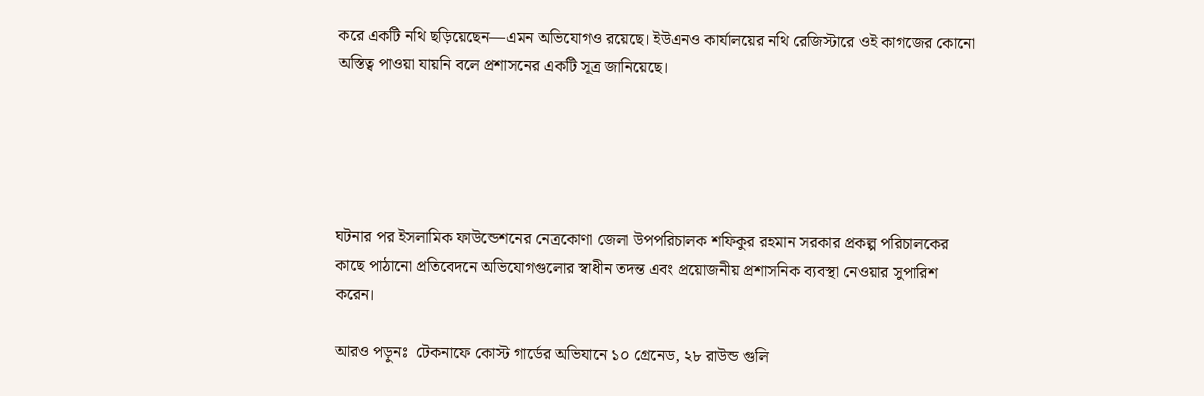করে একটি নথি ছড়িয়েছেন—এমন অভিযোগও রয়েছে। ইউএনও কার্যালয়ের নথি রেজিস্টারে ওই কাগজের কোনো অস্তিত্ব পাওয়া যায়নি বলে প্রশাসনের একটি সূত্র জানিয়েছে।





ঘটনার পর ইসলামিক ফাউন্ডেশনের নেত্রকোণা জেলা উপপরিচালক শফিকুর রহমান সরকার প্রকল্প পরিচালকের কাছে পাঠানো প্রতিবেদনে অভিযোগগুলোর স্বাধীন তদন্ত এবং প্রয়োজনীয় প্রশাসনিক ব্যবস্থা নেওয়ার সুপারিশ করেন।

আরও পড়ুনঃ  টেকনাফে কোস্ট গার্ডের অভিযানে ১০ গ্রেনেড, ২৮ রাউন্ড গুলি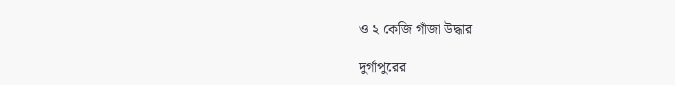ও ২ কেজি গাঁজা উদ্ধার

দুর্গাপুরের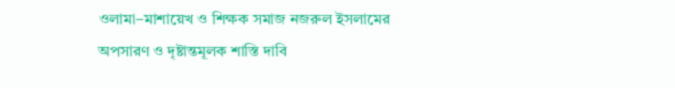ওলামা–মাশায়েখ ও শিক্ষক সমাজ নজরুল ইসলামের অপসারণ ও দৃষ্টান্তমূলক শাস্তি দাবি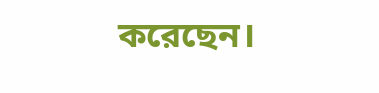করেছেন।